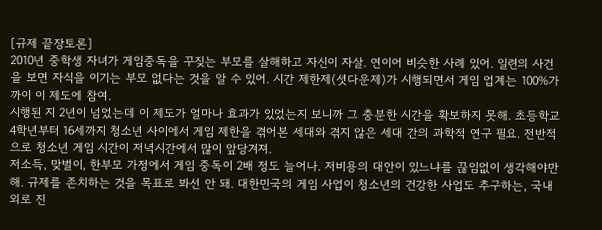[규제 끝장토론]
2010년 중학생 자녀가 게임중독을 꾸짖는 부모를 살해하고 자신이 자살. 연이어 비슷한 사례 있어. 일련의 사건을 보면 자식을 이기는 부모 없다는 것을 알 수 있어. 시간 제한제(셧다운제)가 시행되면서 게임 업계는 100%가까이 이 제도에 참여.
시행된 지 2년이 넘었는데 이 제도가 얼마나 효과가 있었는지 보니까 그 충분한 시간을 확보하지 못해. 초등학교 4학년부터 16세까지 청소년 사이에서 게임 제한을 겪어본 세대와 겪지 않은 세대 간의 과학적 연구 필요. 전반적으로 청소년 게임 시간이 저녁시간에서 많이 앞당겨져.
저소득, 맞벌이, 한부모 가정에서 게임 중독이 2배 정도 늘어나. 저비용의 대안이 있느냐를 끊임없이 생각해야만 해. 규제를 존치하는 것을 목표로 봐선 안 돼. 대한민국의 게임 사업이 청소년의 건강한 사업도 추구하는, 국내외로 진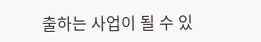출하는 사업이 될 수 있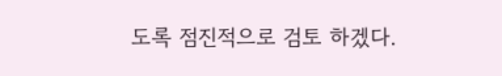도록 점진적으로 검토 하겠다.